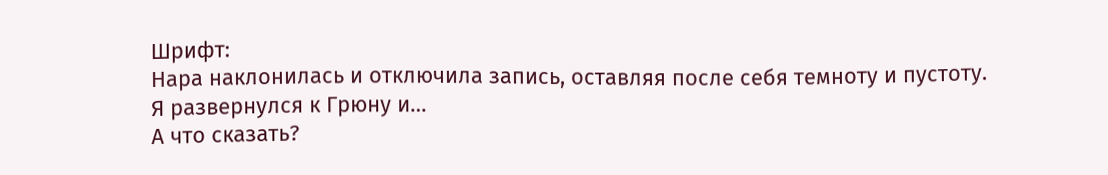Шрифт:
Нара наклонилась и отключила запись, оставляя после себя темноту и пустоту.
Я развернулся к Грюну и…
А что сказать?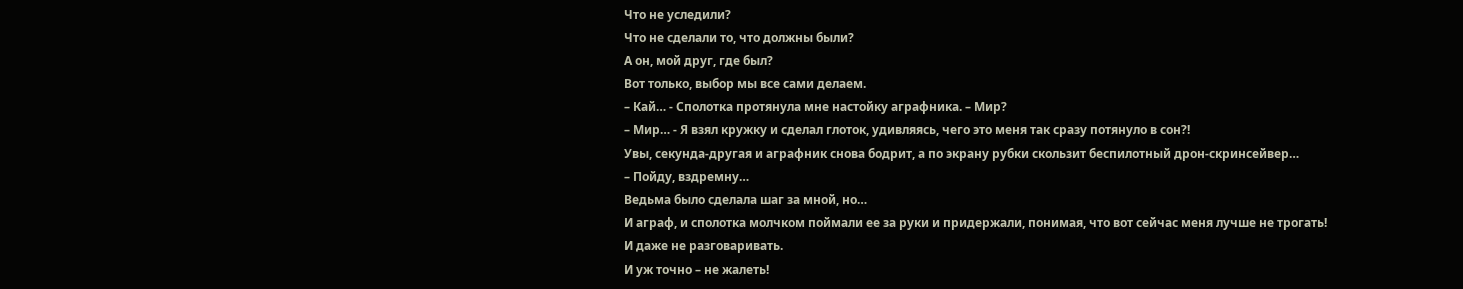Что не уследили?
Что не сделали то, что должны были?
А он, мой друг, где был?
Вот только, выбор мы все сами делаем.
– Кай… - Сполотка протянула мне настойку аграфника. – Мир?
– Мир… - Я взял кружку и сделал глоток, удивляясь, чего это меня так сразу потянуло в сон?!
Увы, секунда-другая и аграфник снова бодрит, а по экрану рубки скользит беспилотный дрон-скринсейвер…
– Пойду, вздремну…
Ведьма было сделала шаг за мной, но…
И аграф, и сполотка молчком поймали ее за руки и придержали, понимая, что вот сейчас меня лучше не трогать!
И даже не разговаривать.
И уж точно – не жалеть!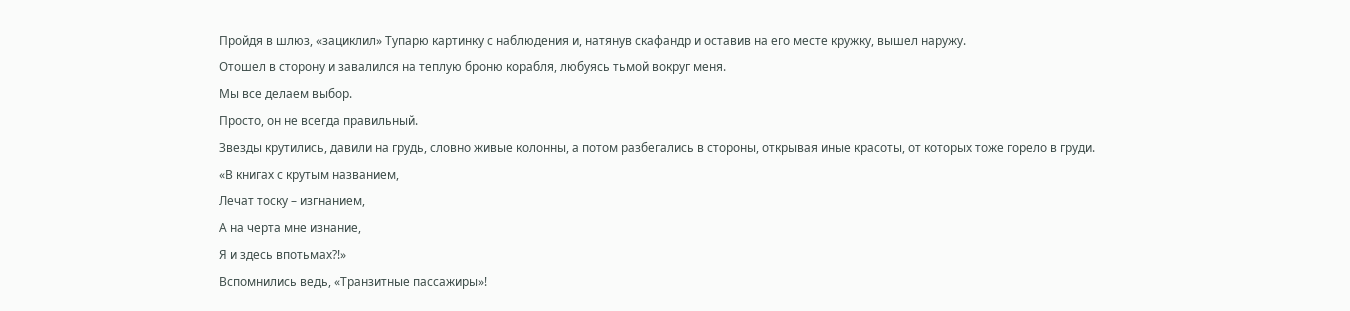Пройдя в шлюз, «зациклил» Тупарю картинку с наблюдения и, натянув скафандр и оставив на его месте кружку, вышел наружу.
Отошел в сторону и завалился на теплую броню корабля, любуясь тьмой вокруг меня.
Мы все делаем выбор.
Просто, он не всегда правильный.
Звезды крутились, давили на грудь, словно живые колонны, а потом разбегались в стороны, открывая иные красоты, от которых тоже горело в груди.
«В книгах с крутым названием,
Лечат тоску – изгнанием,
А на черта мне изнание,
Я и здесь впотьмах?!»
Вспомнились ведь, «Транзитные пассажиры»!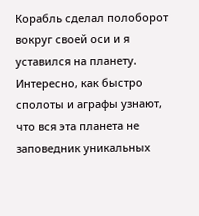Корабль сделал полоборот вокруг своей оси и я уставился на планету.
Интересно, как быстро сполоты и аграфы узнают, что вся эта планета не заповедник уникальных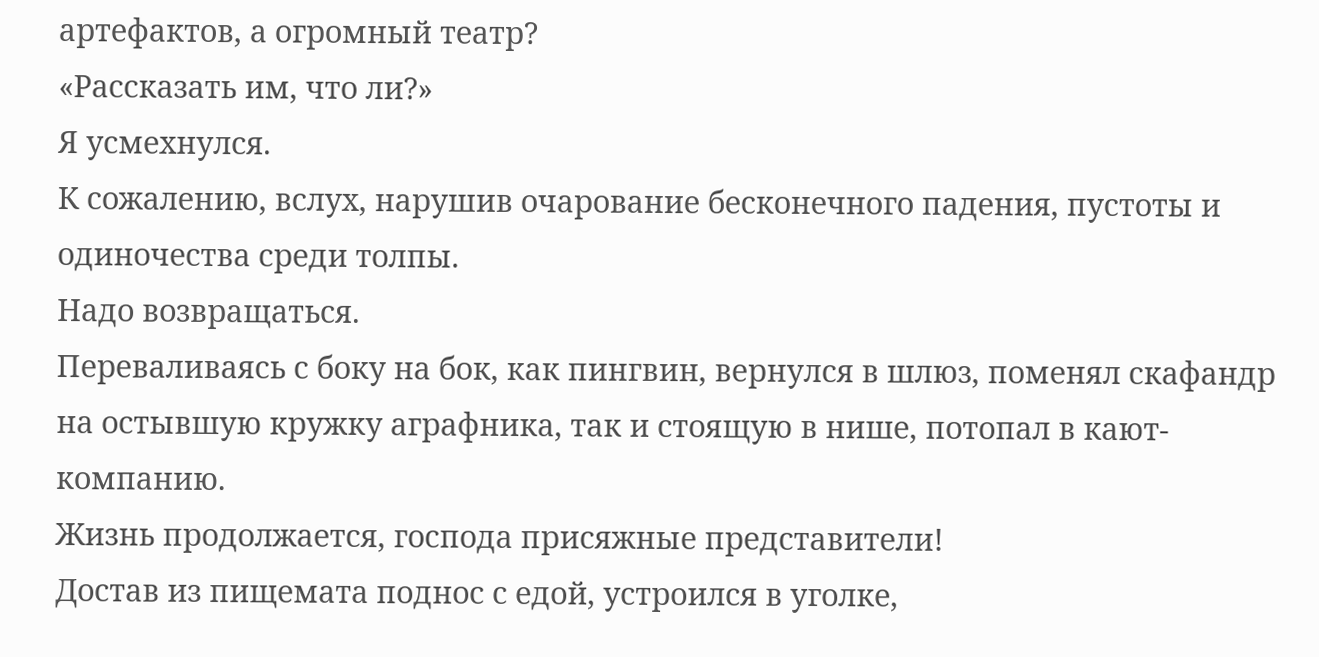артефактов, а огромный театр?
«Рассказать им, что ли?»
Я усмехнулся.
К сожалению, вслух, нарушив очарование бесконечного падения, пустоты и одиночества среди толпы.
Надо возвращаться.
Переваливаясь с боку на бок, как пингвин, вернулся в шлюз, поменял скафандр на остывшую кружку аграфника, так и стоящую в нише, потопал в кают-компанию.
Жизнь продолжается, господа присяжные представители!
Достав из пищемата поднос с едой, устроился в уголке,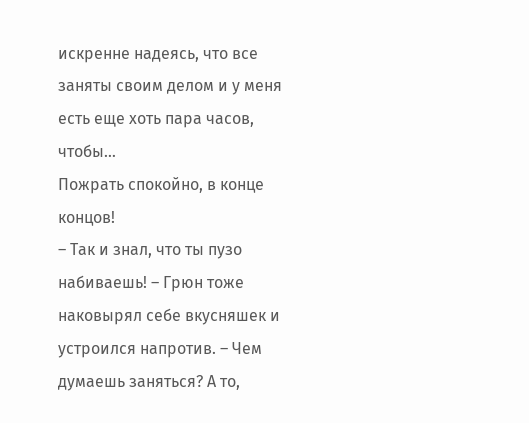искренне надеясь, что все заняты своим делом и у меня есть еще хоть пара часов, чтобы…
Пожрать спокойно, в конце концов!
– Так и знал, что ты пузо набиваешь! – Грюн тоже наковырял себе вкусняшек и устроился напротив. – Чем думаешь заняться? А то,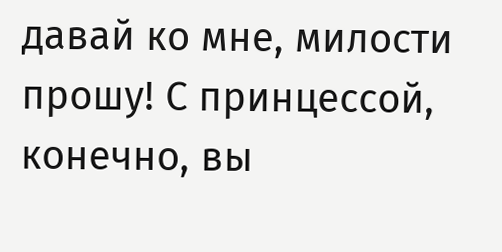давай ко мне, милости прошу! С принцессой, конечно, вы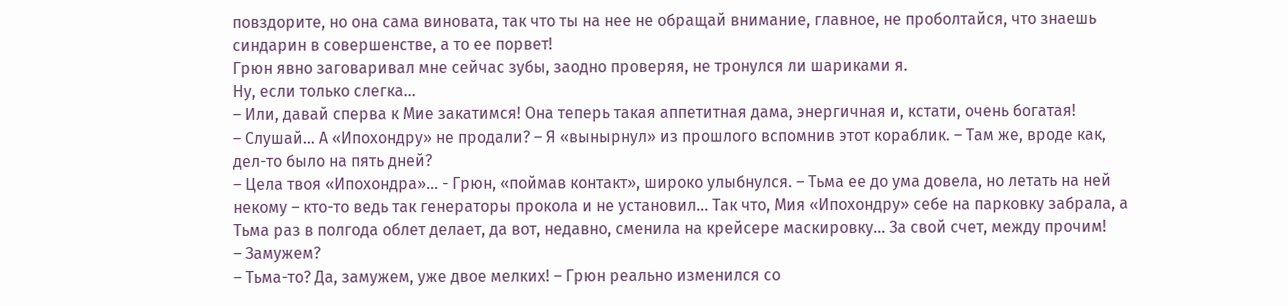повздорите, но она сама виновата, так что ты на нее не обращай внимание, главное, не проболтайся, что знаешь синдарин в совершенстве, а то ее порвет!
Грюн явно заговаривал мне сейчас зубы, заодно проверяя, не тронулся ли шариками я.
Ну, если только слегка…
– Или, давай сперва к Мие закатимся! Она теперь такая аппетитная дама, энергичная и, кстати, очень богатая!
– Слушай… А «Ипохондру» не продали? – Я «вынырнул» из прошлого вспомнив этот кораблик. – Там же, вроде как, дел-то было на пять дней?
– Цела твоя «Ипохондра»… - Грюн, «поймав контакт», широко улыбнулся. – Тьма ее до ума довела, но летать на ней некому – кто-то ведь так генераторы прокола и не установил… Так что, Мия «Ипохондру» себе на парковку забрала, а Тьма раз в полгода облет делает, да вот, недавно, сменила на крейсере маскировку… За свой счет, между прочим!
– Замужем?
– Тьма-то? Да, замужем, уже двое мелких! – Грюн реально изменился со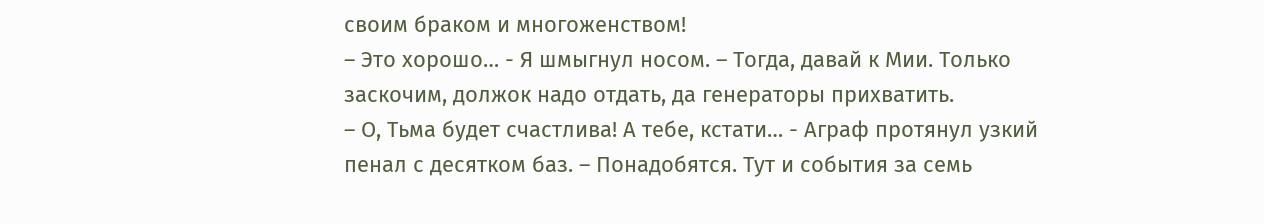своим браком и многоженством!
– Это хорошо… - Я шмыгнул носом. – Тогда, давай к Мии. Только заскочим, должок надо отдать, да генераторы прихватить.
– О, Тьма будет счастлива! А тебе, кстати… - Аграф протянул узкий пенал с десятком баз. – Понадобятся. Тут и события за семь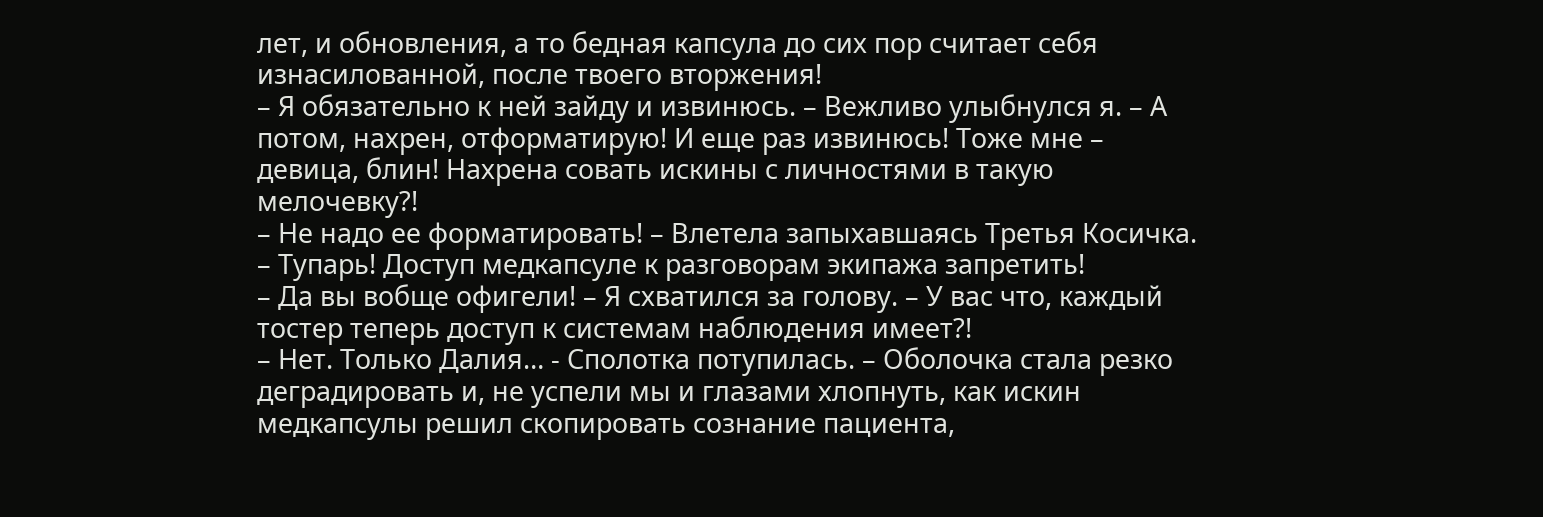лет, и обновления, а то бедная капсула до сих пор считает себя изнасилованной, после твоего вторжения!
– Я обязательно к ней зайду и извинюсь. – Вежливо улыбнулся я. – А потом, нахрен, отформатирую! И еще раз извинюсь! Тоже мне – девица, блин! Нахрена совать искины с личностями в такую мелочевку?!
– Не надо ее форматировать! – Влетела запыхавшаясь Третья Косичка. – Тупарь! Доступ медкапсуле к разговорам экипажа запретить!
– Да вы вобще офигели! – Я схватился за голову. – У вас что, каждый тостер теперь доступ к системам наблюдения имеет?!
– Нет. Только Далия… - Сполотка потупилась. – Оболочка стала резко деградировать и, не успели мы и глазами хлопнуть, как искин медкапсулы решил скопировать сознание пациента,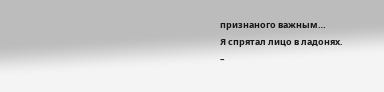признаного важным…
Я спрятал лицо в ладонях.
–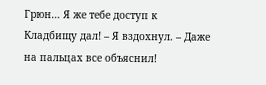Грюн… Я же тебе доступ к Кладбищу дал! – Я вздохнул. – Даже на пальцах все объяснил!